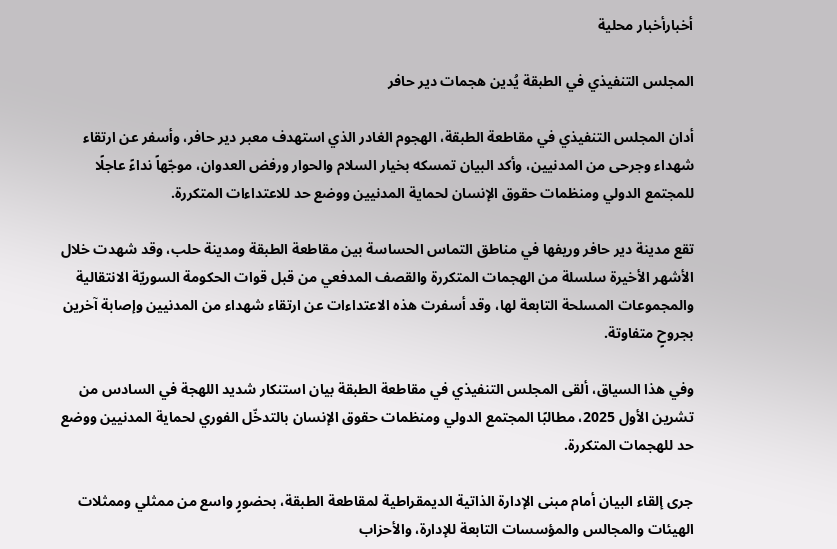أخبارأخبار محلية

المجلس التنفيذي في الطبقة يُدين هجمات دير حافر

أدان المجلس التنفيذي في مقاطعة الطبقة، الهجوم الغادر الذي استهدف معبر دير حافر، وأسفر عن ارتقاء شهداء وجرحى من المدنيين، وأكد البيان تمسكه بخيار السلام والحوار ورفض العدوان، موجّهاً نداءً عاجلًا للمجتمع الدولي ومنظمات حقوق الإنسان لحماية المدنيين ووضع حد للاعتداءات المتكررة.

تقع مدينة دير حافر وريفها في مناطق التماس الحساسة بين مقاطعة الطبقة ومدينة حلب، وقد شهدت خلال الأشهر الأخيرة سلسلة من الهجمات المتكررة والقصف المدفعي من قبل قوات الحكومة السوريّة الانتقالية والمجموعات المسلحة التابعة لها، وقد أسفرت هذه الاعتداءات عن ارتقاء شهداء من المدنيين وإصابة آخرين بجروحٍ متفاوتة.

وفي هذا السياق، ألقى المجلس التنفيذي في مقاطعة الطبقة بيان استنكار شديد اللهجة في السادس من تشرين الأول 2025، مطالبًا المجتمع الدولي ومنظمات حقوق الإنسان بالتدخّل الفوري لحماية المدنيين ووضع حد للهجمات المتكررة.

جرى إلقاء البيان أمام مبنى الإدارة الذاتية الديمقراطية لمقاطعة الطبقة، بحضورٍ واسع من ممثلي وممثلات الهيئات والمجالس والمؤسسات التابعة للإدارة، والأحزاب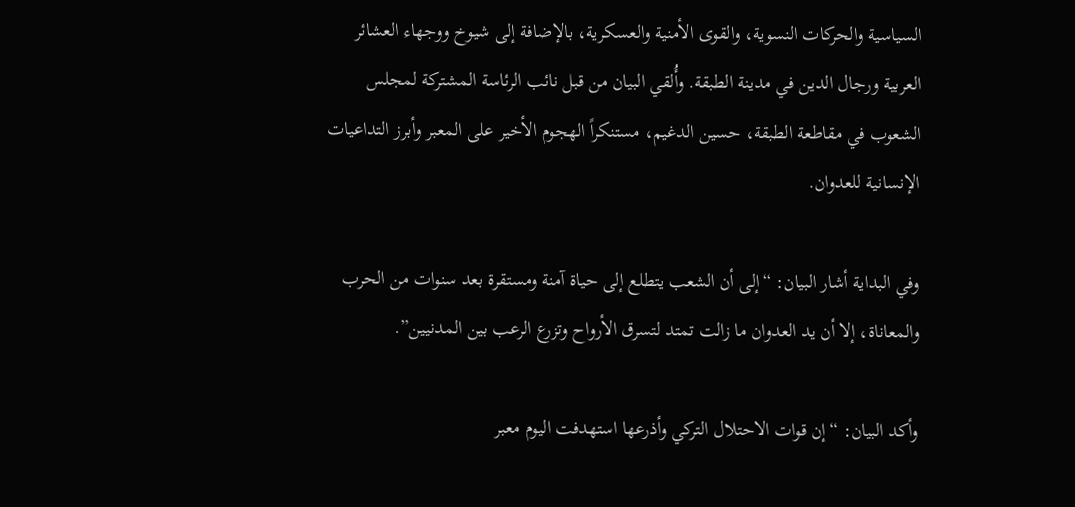السياسية والحركات النسوية، والقوى الأمنية والعسكرية، بالإضافة إلى شيوخ ووجهاء العشائر العربية ورجال الدين في مدينة الطبقة. وأُلقي البيان من قبل نائب الرئاسة المشتركة لمجلس الشعوب في مقاطعة الطبقة، حسين الدغيم، مستنكراً الهجوم الأخير على المعبر وأبرز التداعيات الإنسانية للعدوان.

وفي البداية أشار البيان: “إلى أن الشعب يتطلع إلى حياة آمنة ومستقرة بعد سنوات من الحرب والمعاناة، إلا أن يد العدوان ما زالت تمتد لتسرق الأرواح وتزرع الرعب بين المدنيين”.

وأكد البيان: “إن قوات الاحتلال التركي وأذرعها استهدفت اليوم معبر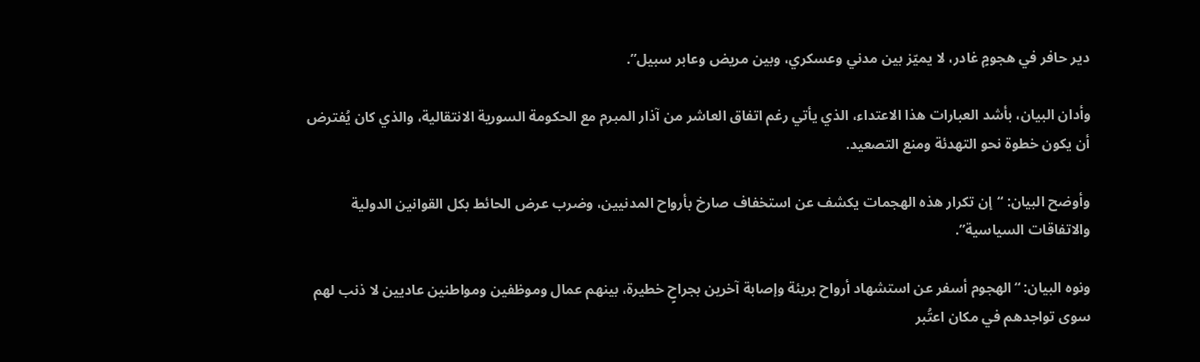دير حافر في هجومٍ غادر، لا يميّز بين مدني وعسكري، وبين مريض وعابر سبيل”.

وأدان البيان، بأشد العبارات هذا الاعتداء، الذي يأتي رغم اتفاق العاشر من آذار المبرم مع الحكومة السورية الانتقالية، والذي كان يُفترض أن يكون خطوة نحو التهدئة ومنع التصعيد.

وأوضح البيان: “إن تكرار هذه الهجمات يكشف عن استخفاف صارخ بأرواح المدنيين، وضرب عرض الحائط بكل القوانين الدولية والاتفاقات السياسية”.

ونوه البيان: “الهجوم أسفر عن استشهاد أرواح بريئة وإصابة آخرين بجراحٍ خطيرة، بينهم عمال وموظفين ومواطنين عاديين لا ذنب لهم سوى تواجدهم في مكان اعتُبر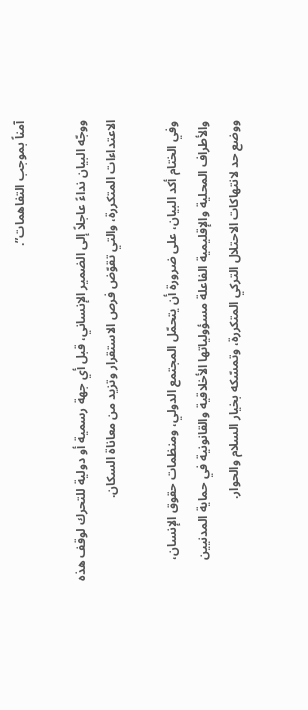آمناً بموجب التفاهمات”.

ووجّه البيان نداءً عاجلاً إلى الضمير الإنساني، قبل أي جهة رسمية أو دولية للتحرك لوقف هذه الاعتداءات المتكررة، والتي تقوّض فرص الاستقرار وتزيد من معاناة السكان.

وفي الختام أكد البيان، على ضرورة أن يتحمّل المجتمع الدولي، ومنظمات حقوق الإنسان، والأطراف المحلية والإقليمية الفاعلة مسؤولياتها الأخلاقية والقانونية في حماية المدنيين ووضع حد لانتهاكات الاحتلال التركي المتكررة، وتمسّكه بخيار السلام والحوار.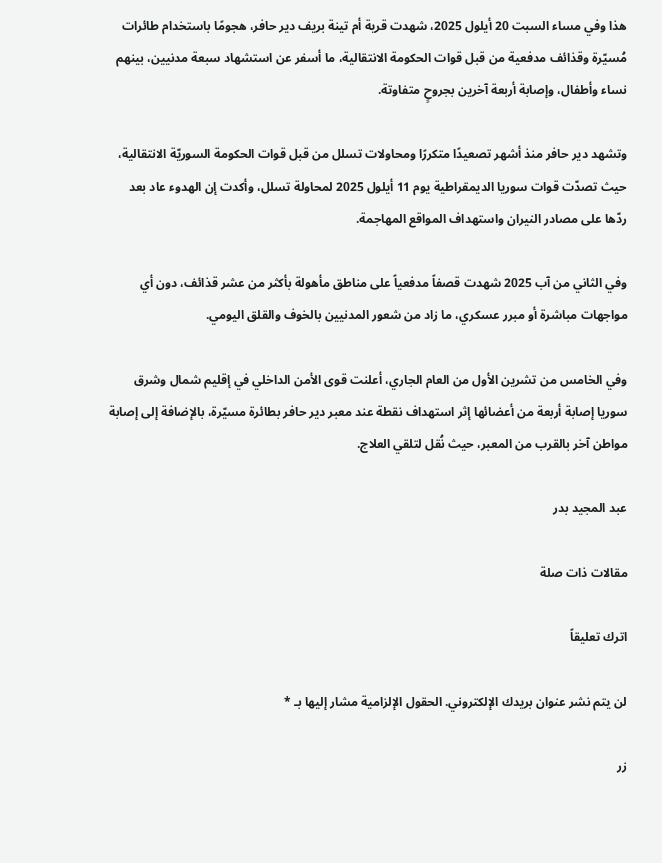هذا وفي مساء السبت 20 أيلول 2025، شهدت قرية أم تينة بريف دير حافر، هجومًا باستخدام طائرات مُسيّرة وقذائف مدفعية من قبل قوات الحكومة الانتقالية، ما أسفر عن استشهاد سبعة مدنيين، بينهم نساء وأطفال، وإصابة أربعة آخرين بجروحٍ متفاوتة.

وتشهد دير حافر منذ أشهر تصعيدًا متكررًا ومحاولات تسلل من قبل قوات الحكومة السوريّة الانتقالية، حيث تصدّت قوات سوريا الديمقراطية يوم 11 أيلول 2025 لمحاولة تسلل، وأكدت إن الهدوء عاد بعد ردّها على مصادر النيران واستهداف المواقع المهاجمة.

وفي الثاني من آب 2025 شهدت قصفاً مدفعياً على مناطق مأهولة بأكثر من عشر قذائف، دون أي مواجهات مباشرة أو مبرر عسكري، ما زاد من شعور المدنيين بالخوف والقلق اليومي.

وفي الخامس من تشرين الأول من العام الجاري، أعلنت قوى الأمن الداخلي في إقليم شمال وشرق سوريا إصابة أربعة من أعضائها إثر استهداف نقطة عند معبر دير حافر بطائرة مسيّرة، بالإضافة إلى إصابة مواطن آخر بالقرب من المعبر، حيث نُقل لتلقي العلاج.

عبد المجيد بدر

مقالات ذات صلة

اترك تعليقاً

لن يتم نشر عنوان بريدك الإلكتروني. الحقول الإلزامية مشار إليها بـ *

زر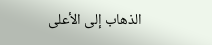الذهاب إلى الأعلى